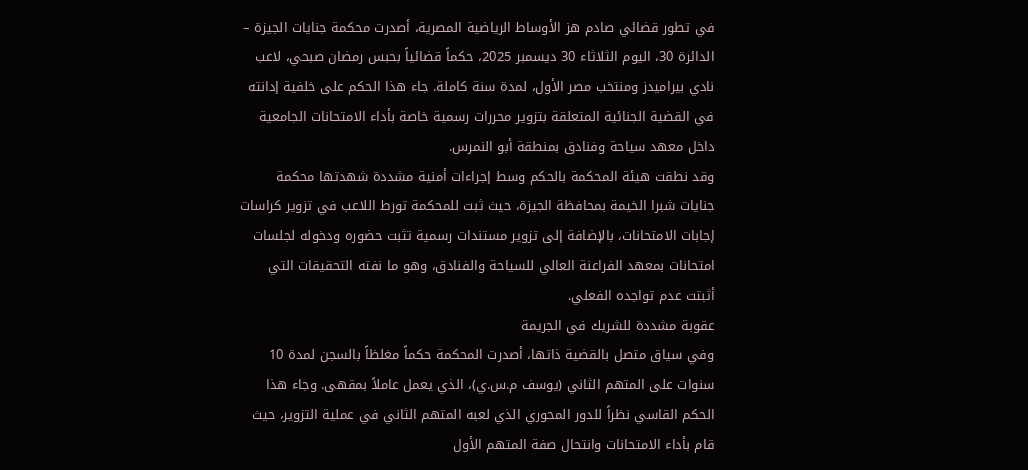في تطور قضائي صادم هز الأوساط الرياضية المصرية، أصدرت محكمة جنايات الجيزة – الدائرة 30، اليوم الثلاثاء 30 ديسمبر 2025، حكماً قضائياً بحبس رمضان صبحي، لاعب نادي بيراميدز ومنتخب مصر الأول، لمدة سنة كاملة. جاء هذا الحكم على خلفية إدانته في القضية الجنائية المتعلقة بتزوير محررات رسمية خاصة بأداء الامتحانات الجامعية داخل معهد سياحة وفنادق بمنطقة أبو النمرس.
وقد نطقت هيئة المحكمة بالحكم وسط إجراءات أمنية مشددة شهدتها محكمة جنايات شبرا الخيمة بمحافظة الجيزة، حيث ثبت للمحكمة تورط اللاعب في تزوير كراسات إجابات الامتحانات، بالإضافة إلى تزوير مستندات رسمية تثبت حضوره ودخوله لجلسات امتحانات بمعهد الفراعنة العالي للسياحة والفنادق، وهو ما نفته التحقيقات التي أثبتت عدم تواجده الفعلي.
عقوبة مشددة للشريك في الجريمة
وفي سياق متصل بالقضية ذاتها، أصدرت المحكمة حكماً مغلظاً بالسجن لمدة 10 سنوات على المتهم الثاني (يوسف م.س.ي)، الذي يعمل عاملاً بمقهى. وجاء هذا الحكم القاسي نظراً للدور المحوري الذي لعبه المتهم الثاني في عملية التزوير، حيث قام بأداء الامتحانات وانتحال صفة المتهم الأول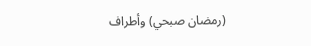(رمضان صبحي) وأطراف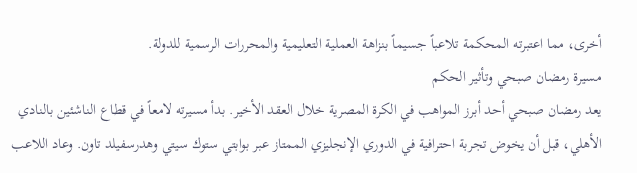أخرى، مما اعتبرته المحكمة تلاعباً جسيماً بنزاهة العملية التعليمية والمحررات الرسمية للدولة.
مسيرة رمضان صبحي وتأثير الحكم
يعد رمضان صبحي أحد أبرز المواهب في الكرة المصرية خلال العقد الأخير. بدأ مسيرته لامعاً في قطاع الناشئين بالنادي الأهلي، قبل أن يخوض تجربة احترافية في الدوري الإنجليزي الممتاز عبر بوابتي ستوك سيتي وهدرسفيلد تاون. وعاد اللاعب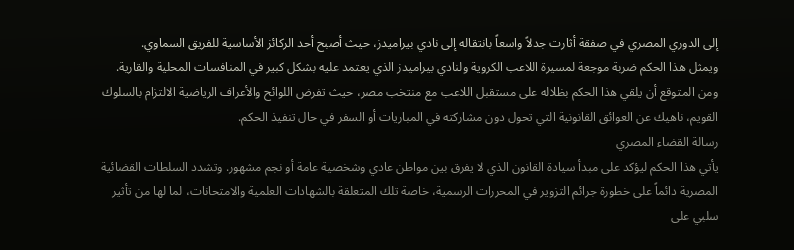إلى الدوري المصري في صفقة أثارت جدلاً واسعاً بانتقاله إلى نادي بيراميدز، حيث أصبح أحد الركائز الأساسية للفريق السماوي.
ويمثل هذا الحكم ضربة موجعة لمسيرة اللاعب الكروية ولنادي بيراميدز الذي يعتمد عليه بشكل كبير في المنافسات المحلية والقارية. ومن المتوقع أن يلقي هذا الحكم بظلاله على مستقبل اللاعب مع منتخب مصر، حيث تفرض اللوائح والأعراف الرياضية الالتزام بالسلوك القويم، ناهيك عن العوائق القانونية التي تحول دون مشاركته في المباريات أو السفر في حال تنفيذ الحكم.
رسالة القضاء المصري
يأتي هذا الحكم ليؤكد على مبدأ سيادة القانون الذي لا يفرق بين مواطن عادي وشخصية عامة أو نجم مشهور. وتشدد السلطات القضائية المصرية دائماً على خطورة جرائم التزوير في المحررات الرسمية، خاصة تلك المتعلقة بالشهادات العلمية والامتحانات، لما لها من تأثير سلبي على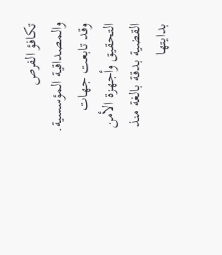تكافؤ الفرص والمصداقية المؤسسية. وقد تابعت جهات التحقيق وأجهزة الأمن القضية بدقة بالغة منذ بدايتها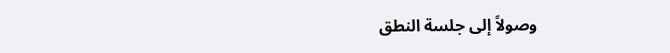وصولاً إلى جلسة النطق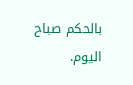بالحكم صباح اليوم.